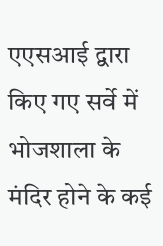एएसआई द्वारा किए गए सर्वे में भोजशाला के मंदिर होने के कई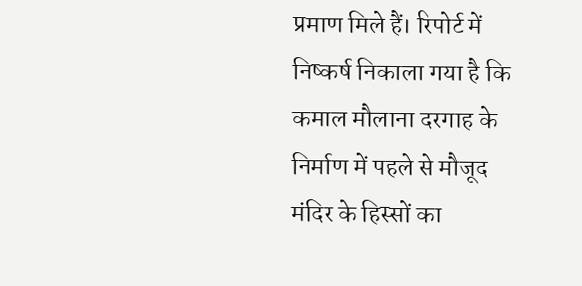प्रमाण मिले हैं। रिपोर्ट में निष्कर्ष निकाला गया है कि कमाल मौलाना दरगाह के निर्माण में पहले से मौजूद मंदिर के हिस्सों का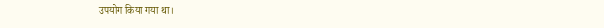उपयोग किया गया था।